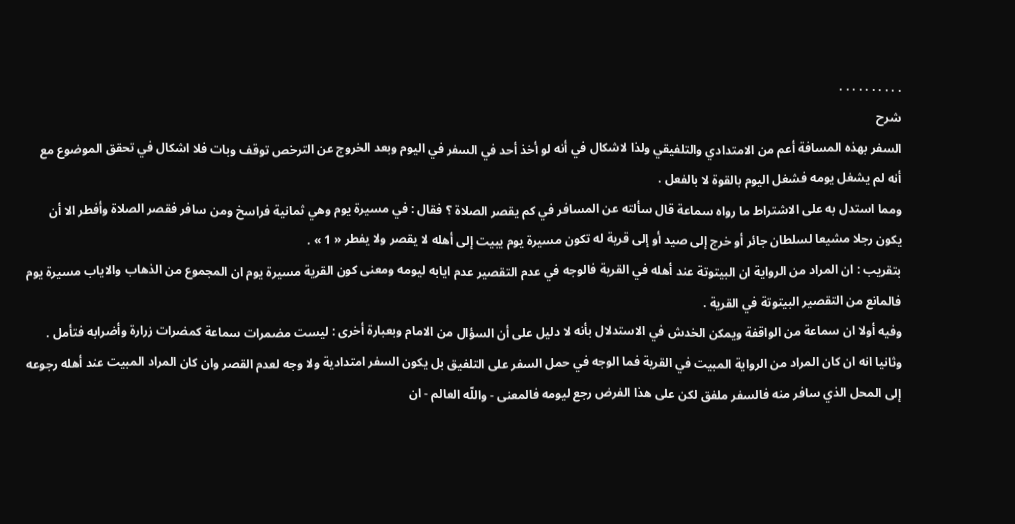. . . . . . . . . .
شرح
السفر بهذه المسافة أعم من الامتدادي والتلفيقي ولذا لاشكال في أنه لو أخذ أحد في السفر في اليوم وبعد الخروج عن الترخص توقف وبات فلا اشكال في تحقق الموضوع مع أنه لم يشغل يومه فشغل اليوم بالقوة لا بالفعل .
ومما استدل به على الاشتراط ما رواه سماعة قال سألته عن المسافر في كم يقصر الصلاة ؟ فقال : في مسيرة يوم وهي ثمانية فراسخ ومن سافر فقصر الصلاة وأفطر الا أن يكون رجلا مشيعا لسلطان جائر أو خرج إلى صيد أو إلى قرية له تكون مسيرة يوم يبيت إلى أهله لا يقصر ولا يفطر « 1 » .
بتقريب : ان المراد من الرواية ان البيتوتة عند أهله في القرية فالوجه في عدم التقصير عدم ايابه ليومه ومعنى كون القرية مسيرة يوم ان المجموع من الذهاب والاياب مسيرة يوم فالمانع من التقصير البيتوتة في القرية .
وفيه أولا ان سماعة من الواقفة ويمكن الخدش في الاستدلال بأنه لا دليل على أن السؤال من الامام وبعبارة أخرى : ليست مضمرات سماعة كمضرات زرارة وأضرابه فتأمل .
وثانيا انه ان كان المراد من الرواية المبيت في القرية فما الوجه في حمل السفر على التلفيق بل يكون السفر امتدادية ولا وجه لعدم القصر وان كان المراد المبيت عند أهله رجوعه إلى المحل الذي سافر منه فالسفر ملفق لكن على هذا الفرض رجع ليومه فالمعنى - واللّه العالم - ان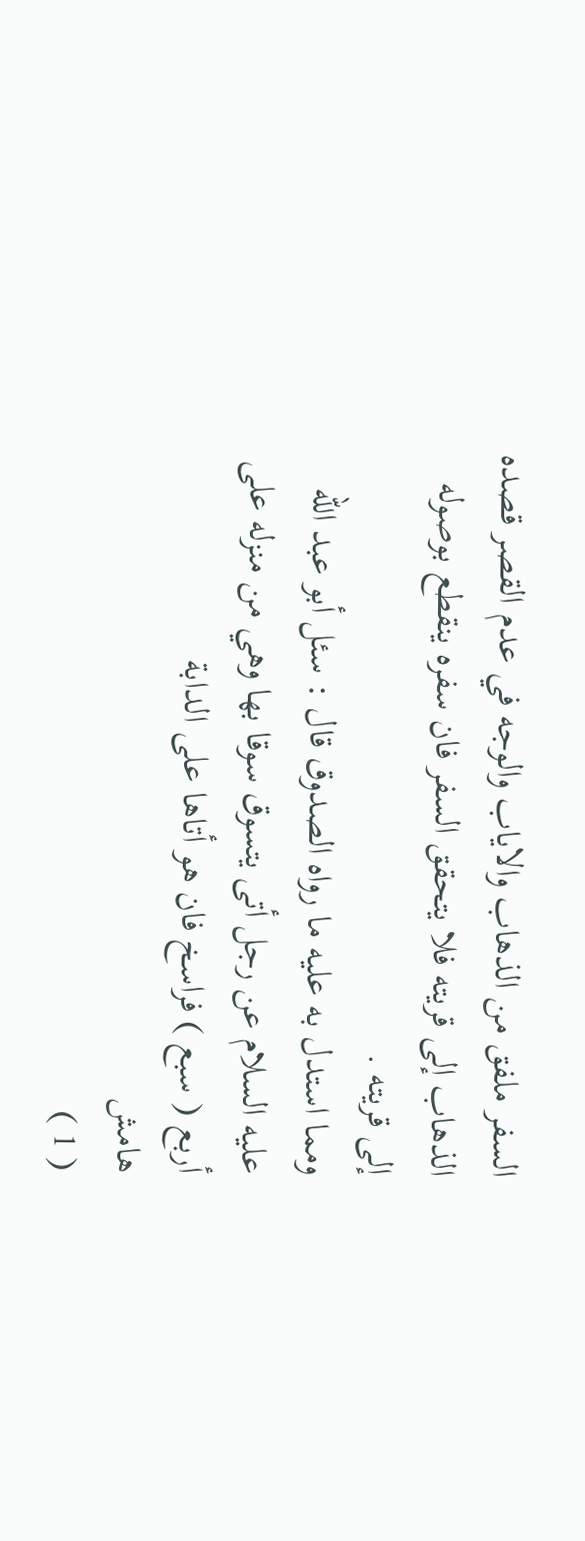السفر ملفق من الذهاب والاياب والوجه في عدم القصر قصده الذهاب إلى قريته فلا يتحقق السفر فان سفره ينقطع بوصوله إلى قريته .
ومما استدل به عليه ما رواه الصدوق قال : سئل أبو عبد اللّه عليه السلام عن رجل أتى يتسوق سوقا بها وهي من منزله على أربع ( سبع ) فراسخ فان هو أتاها على الدابة
هامش
( 1 )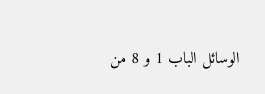الوسائل الباب 1 و 8 من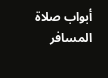أبواب صلاة المسافر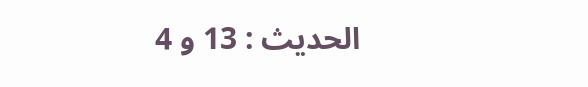الحديث : 13 و 4